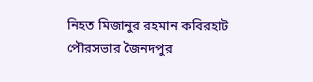নিহত মিজানুর রহমান কবিরহাট পৌরসভার জৈনদপুর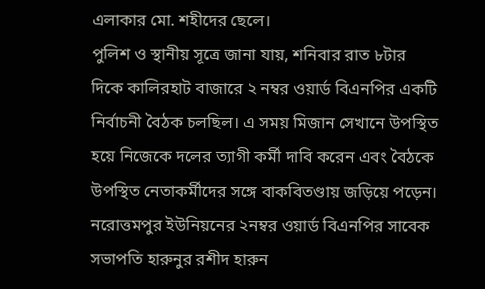এলাকার মো. শহীদের ছেলে।
পুলিশ ও স্থানীয় সূত্রে জানা যায়, শনিবার রাত ৮টার দিকে কালিরহাট বাজারে ২ নম্বর ওয়ার্ড বিএনপির একটি নির্বাচনী বৈঠক চলছিল। এ সময় মিজান সেখানে উপস্থিত হয়ে নিজেকে দলের ত্যাগী কর্মী দাবি করেন এবং বৈঠকে উপস্থিত নেতাকর্মীদের সঙ্গে বাকবিতণ্ডায় জড়িয়ে পড়েন।
নরোত্তমপুর ইউনিয়নের ২নম্বর ওয়ার্ড বিএনপির সাবেক সভাপতি হারুনুর রশীদ হারুন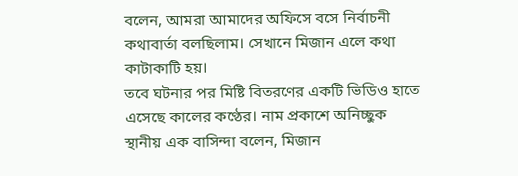বলেন, আমরা আমাদের অফিসে বসে নির্বাচনী কথাবার্তা বলছিলাম। সেখানে মিজান এলে কথা কাটাকাটি হয়।
তবে ঘটনার পর মিষ্টি বিতরণের একটি ভিডিও হাতে এসেছে কালের কণ্ঠের। নাম প্রকাশে অনিচ্ছুক স্থানীয় এক বাসিন্দা বলেন, মিজান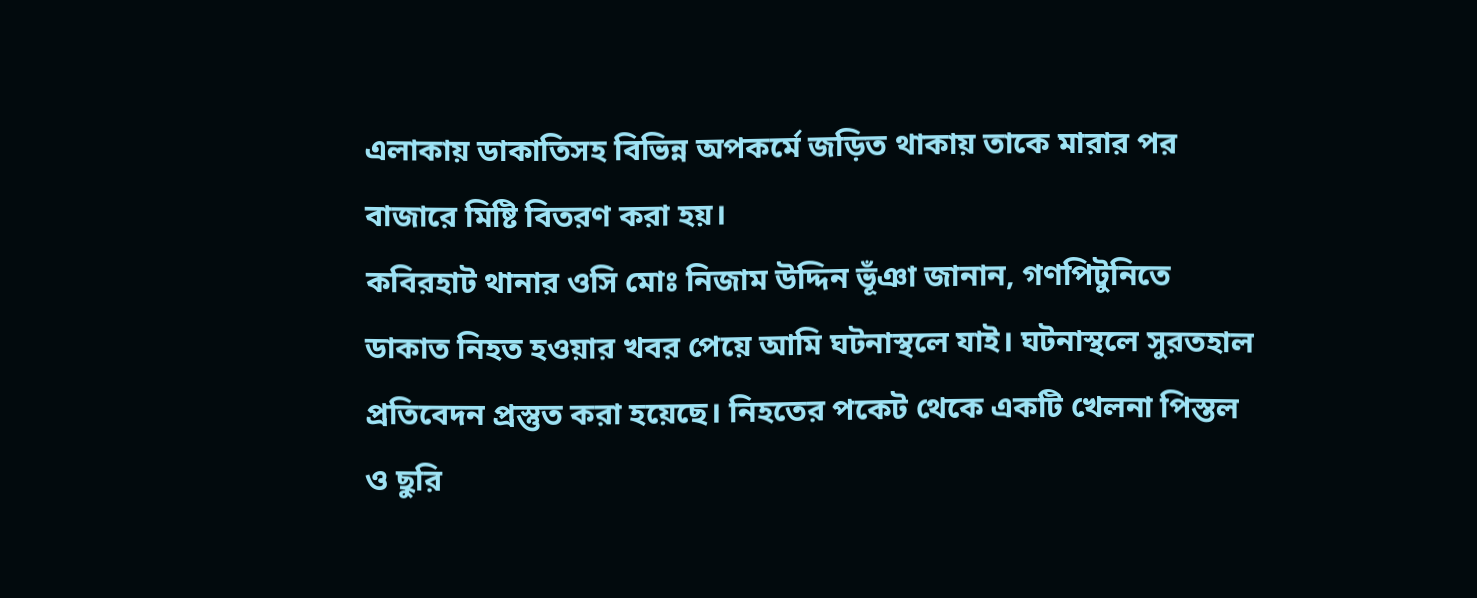এলাকায় ডাকাতিসহ বিভিন্ন অপকর্মে জড়িত থাকায় তাকে মারার পর বাজারে মিষ্টি বিতরণ করা হয়।
কবিরহাট থানার ওসি মোঃ নিজাম উদ্দিন ভূঁঞা জানান, গণপিটুনিতে ডাকাত নিহত হওয়ার খবর পেয়ে আমি ঘটনাস্থলে যাই। ঘটনাস্থলে সুরতহাল প্রতিবেদন প্রস্তুত করা হয়েছে। নিহতের পকেট থেকে একটি খেলনা পিস্তল ও ছুরি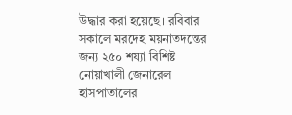উদ্ধার করা হয়েছে। রবিবার সকালে মরদেহ ময়নাতদন্তের জন্য ২৫০ শয্যা বিশিষ্ট নোয়াখালী জেনারেল হাসপাতালের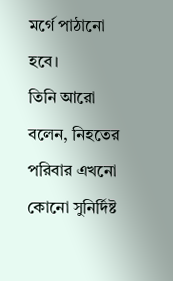মর্গে পাঠানো হবে।
তিনি আরো বলেন, নিহতের পরিবার এখনো কোনো সুনির্দিষ্ট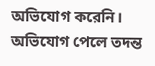অভিযোগ করেনি। অভিযোগ পেলে তদন্ত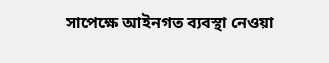সাপেক্ষে আইনগত ব্যবস্থা নেওয়া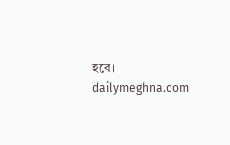হবে।
dailymeghna.com